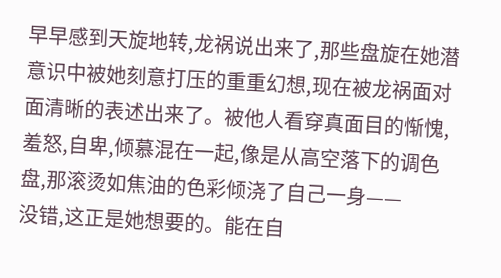早早感到天旋地转,龙祸说出来了,那些盘旋在她潜意识中被她刻意打压的重重幻想,现在被龙祸面对面清晰的表述出来了。被他人看穿真面目的惭愧,羞怒,自卑,倾慕混在一起,像是从高空落下的调色盘,那滚烫如焦油的色彩倾浇了自己一身——
没错,这正是她想要的。能在自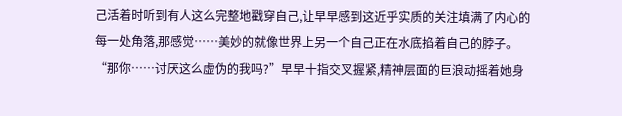己活着时听到有人这么完整地戳穿自己,让早早感到这近乎实质的关注填满了内心的每一处角落,那感觉……美妙的就像世界上另一个自己正在水底掐着自己的脖子。
“那你……讨厌这么虚伪的我吗?”早早十指交叉握紧,精神层面的巨浪动摇着她身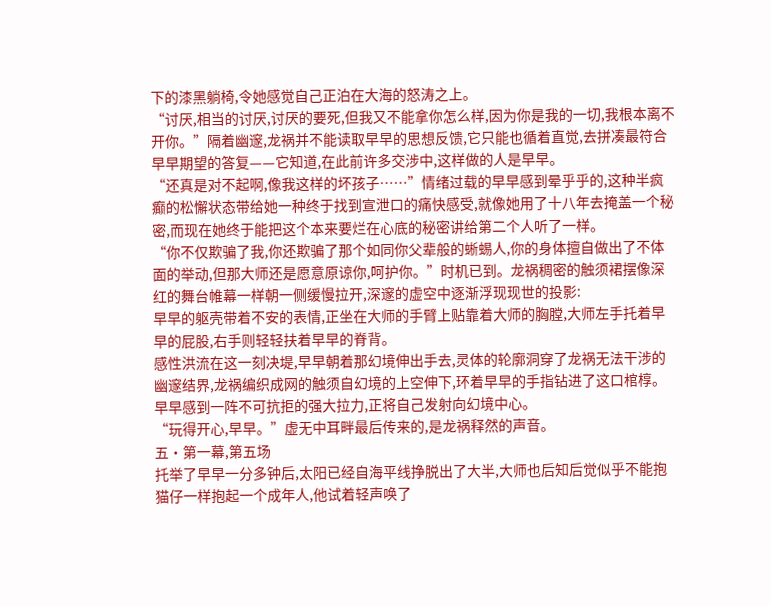下的漆黑躺椅,令她感觉自己正泊在大海的怒涛之上。
“讨厌,相当的讨厌,讨厌的要死,但我又不能拿你怎么样,因为你是我的一切,我根本离不开你。”隔着幽邃,龙祸并不能读取早早的思想反馈,它只能也循着直觉,去拼凑最符合早早期望的答复——它知道,在此前许多交涉中,这样做的人是早早。
“还真是对不起啊,像我这样的坏孩子……”情绪过载的早早感到晕乎乎的,这种半疯癫的松懈状态带给她一种终于找到宣泄口的痛快感受,就像她用了十八年去掩盖一个秘密,而现在她终于能把这个本来要烂在心底的秘密讲给第二个人听了一样。
“你不仅欺骗了我,你还欺骗了那个如同你父辈般的蜥蜴人,你的身体擅自做出了不体面的举动,但那大师还是愿意原谅你,呵护你。”时机已到。龙祸稠密的触须裙摆像深红的舞台帷幕一样朝一侧缓慢拉开,深邃的虚空中逐渐浮现现世的投影:
早早的躯壳带着不安的表情,正坐在大师的手臂上贴靠着大师的胸膛,大师左手托着早早的屁股,右手则轻轻扶着早早的脊背。
感性洪流在这一刻决堤,早早朝着那幻境伸出手去,灵体的轮廓洞穿了龙祸无法干涉的幽邃结界,龙祸编织成网的触须自幻境的上空伸下,环着早早的手指钻进了这口棺椁。早早感到一阵不可抗拒的强大拉力,正将自己发射向幻境中心。
“玩得开心,早早。”虚无中耳畔最后传来的,是龙祸释然的声音。
五·第一幕,第五场
托举了早早一分多钟后,太阳已经自海平线挣脱出了大半,大师也后知后觉似乎不能抱猫仔一样抱起一个成年人,他试着轻声唤了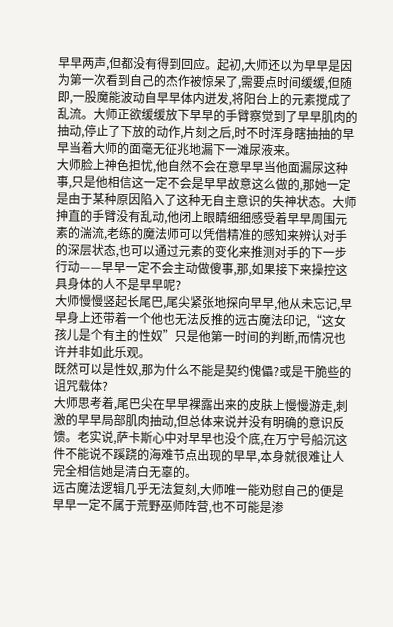早早两声,但都没有得到回应。起初,大师还以为早早是因为第一次看到自己的杰作被惊呆了,需要点时间缓缓,但随即,一股魔能波动自早早体内迸发,将阳台上的元素搅成了乱流。大师正欲缓缓放下早早的手臂察觉到了早早肌肉的抽动,停止了下放的动作,片刻之后,时不时浑身瞎抽抽的早早当着大师的面毫无征兆地漏下一滩尿液来。
大师脸上神色担忧,他自然不会在意早早当他面漏尿这种事,只是他相信这一定不会是早早故意这么做的,那她一定是由于某种原因陷入了这种无自主意识的失神状态。大师抻直的手臂没有乱动,他闭上眼睛细细感受着早早周围元素的湍流,老练的魔法师可以凭借精准的感知来辨认对手的深层状态,也可以通过元素的变化来推测对手的下一步行动——早早一定不会主动做傻事,那,如果接下来操控这具身体的人不是早早呢?
大师慢慢竖起长尾巴,尾尖紧张地探向早早,他从未忘记,早早身上还带着一个他也无法反推的远古魔法印记,“这女孩儿是个有主的性奴”只是他第一时间的判断,而情况也许并非如此乐观。
既然可以是性奴,那为什么不能是契约傀儡?或是干脆些的诅咒载体?
大师思考着,尾巴尖在早早裸露出来的皮肤上慢慢游走,刺激的早早局部肌肉抽动,但总体来说并没有明确的意识反馈。老实说,萨卡斯心中对早早也没个底,在万宁号船沉这件不能说不蹊跷的海难节点出现的早早,本身就很难让人完全相信她是清白无辜的。
远古魔法逻辑几乎无法复刻,大师唯一能劝慰自己的便是早早一定不属于荒野巫师阵营,也不可能是渗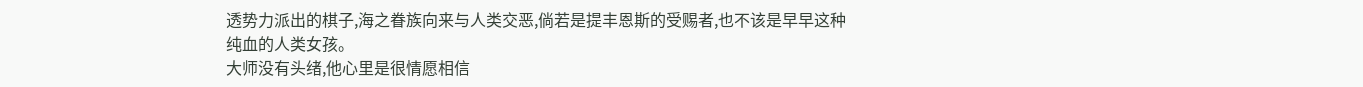透势力派出的棋子,海之眷族向来与人类交恶,倘若是提丰恩斯的受赐者,也不该是早早这种纯血的人类女孩。
大师没有头绪,他心里是很情愿相信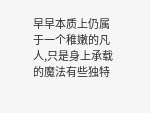早早本质上仍属于一个稚嫩的凡人,只是身上承载的魔法有些独特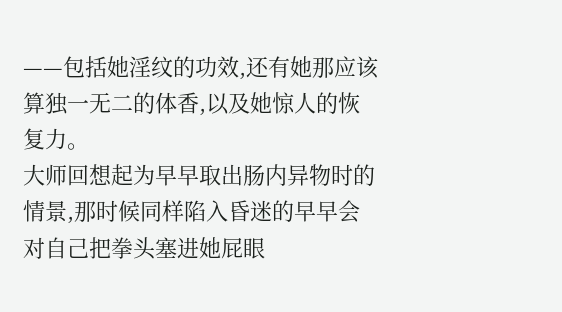——包括她淫纹的功效,还有她那应该算独一无二的体香,以及她惊人的恢复力。
大师回想起为早早取出肠内异物时的情景,那时候同样陷入昏迷的早早会对自己把拳头塞进她屁眼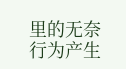里的无奈行为产生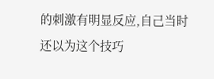的刺激有明显反应,自己当时还以为这个技巧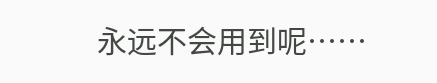永远不会用到呢……